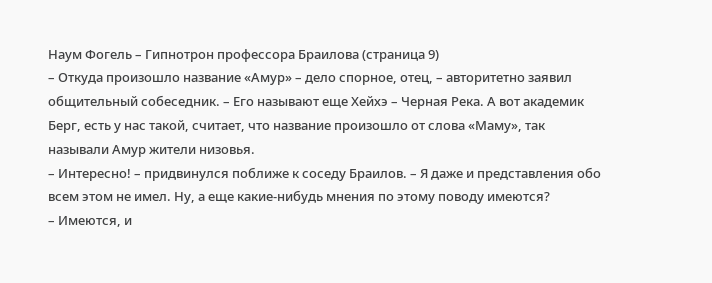Наум Фогель – Гипнотрон профессора Браилова (страница 9)
– Откуда произошло название «Амур» – дело спорное, отец, – авторитетно заявил общительный собеседник. – Его называют еще Хейхэ – Черная Река. А вот академик Берг, есть у нас такой, считает, что название произошло от слова «Маму», так называли Амур жители низовья.
– Интересно! – придвинулся поближе к соседу Браилов. – Я даже и представления обо всем этом не имел. Ну, а еще какие-нибудь мнения по этому поводу имеются?
– Имеются, и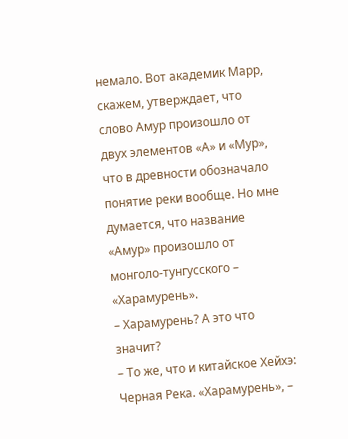немало. Вот академик Марр, скажем, утверждает, что слово Амур произошло от двух элементов «А» и «Мур», что в древности обозначало понятие реки вообще. Но мне думается, что название «Амур» произошло от монголо-тунгусского – «Харамурень».
– Харамурень? А это что значит?
– То же, что и китайское Хейхэ: Черная Река. «Харамурень», –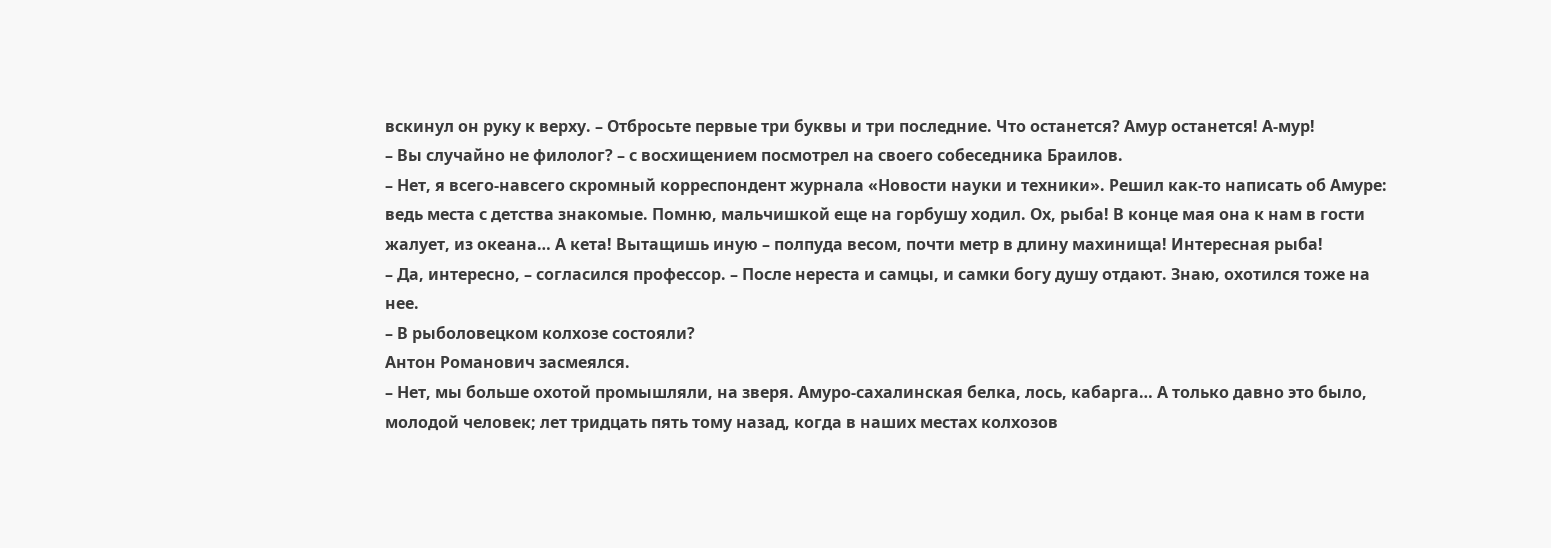вскинул он руку к верху. – Отбросьте первые три буквы и три последние. Что останется? Амур останется! А-мур!
– Вы случайно не филолог? – с восхищением посмотрел на своего собеседника Браилов.
– Нет, я всего-навсего скромный корреспондент журнала «Новости науки и техники». Решил как-то написать об Амуре: ведь места с детства знакомые. Помню, мальчишкой еще на горбушу ходил. Ох, рыба! В конце мая она к нам в гости жалует, из океана… А кета! Вытащишь иную – полпуда весом, почти метр в длину махинища! Интересная рыба!
– Да, интересно, – согласился профессор. – После нереста и самцы, и самки богу душу отдают. Знаю, охотился тоже на нее.
– В рыболовецком колхозе состояли?
Антон Романович засмеялся.
– Нет, мы больше охотой промышляли, на зверя. Амуро-сахалинская белка, лось, кабарга… А только давно это было, молодой человек; лет тридцать пять тому назад, когда в наших местах колхозов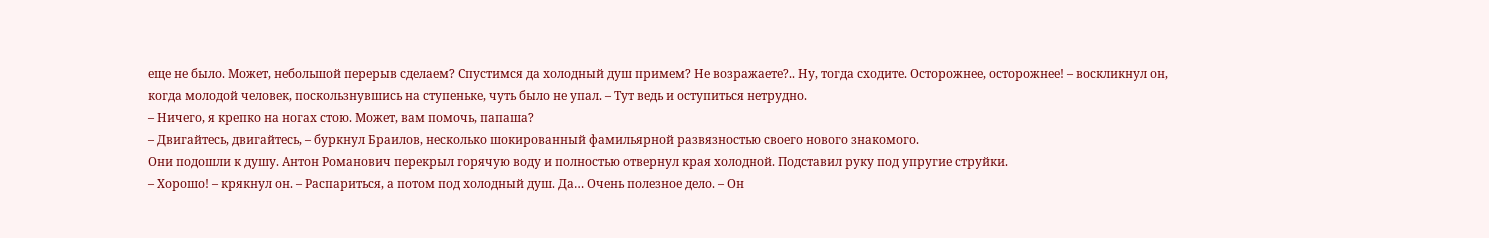еще не было. Может, небольшой перерыв сделаем? Спустимся да холодный душ примем? Не возражаете?.. Ну, тогда сходите. Осторожнее, осторожнее! – воскликнул он, когда молодой человек, поскользнувшись на ступеньке, чуть было не упал. – Тут ведь и оступиться нетрудно.
– Ничего, я крепко на ногах стою. Может, вам помочь, папаша?
– Двигайтесь, двигайтесь, – буркнул Браилов, несколько шокированный фамильярной развязностью своего нового знакомого.
Они подошли к душу. Антон Романович перекрыл горячую воду и полностью отвернул края холодной. Подставил руку под упругие струйки.
– Хорошо! – крякнул он. – Распариться, а потом под холодный душ. Да… Очень полезное дело. – Он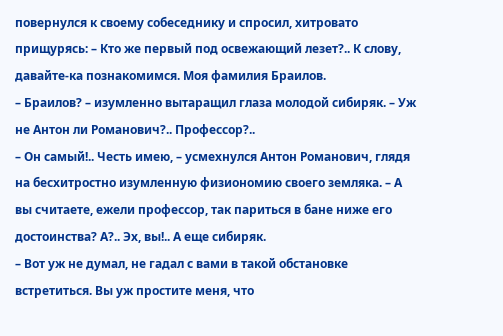повернулся к своему собеседнику и спросил, хитровато прищурясь: – Кто же первый под освежающий лезет?.. К слову, давайте-ка познакомимся. Моя фамилия Браилов.
– Браилов? – изумленно вытаращил глаза молодой сибиряк. – Уж не Антон ли Романович?.. Профессор?..
– Он самый!.. Честь имею, – усмехнулся Антон Романович, глядя на бесхитростно изумленную физиономию своего земляка. – А вы считаете, ежели профессор, так париться в бане ниже его достоинства? А?.. Эх, вы!.. А еще сибиряк.
– Вот уж не думал, не гадал с вами в такой обстановке встретиться. Вы уж простите меня, что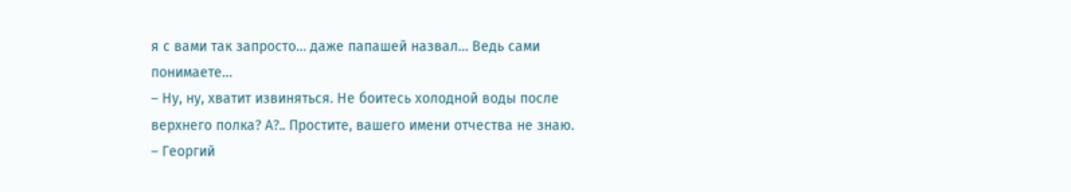я с вами так запросто… даже папашей назвал… Ведь сами понимаете…
– Ну, ну, хватит извиняться. Не боитесь холодной воды после верхнего полка? А?.. Простите, вашего имени отчества не знаю.
– Георгий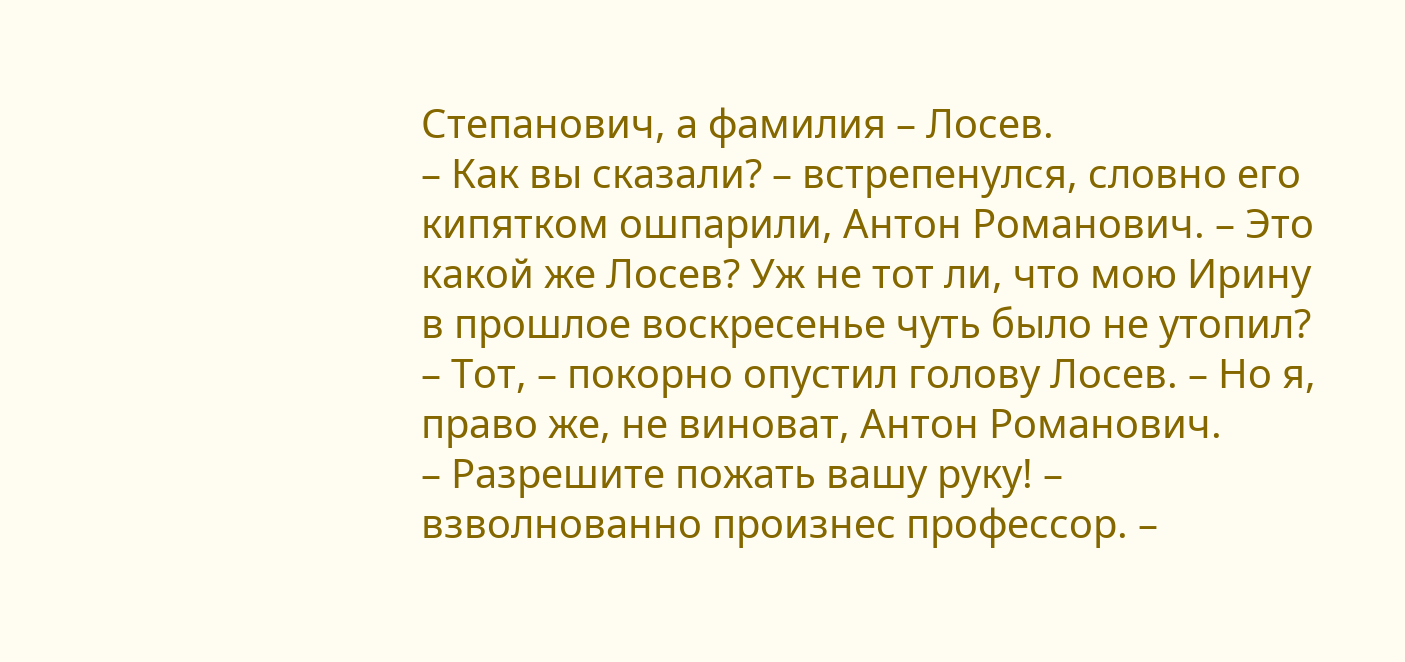Степанович, а фамилия – Лосев.
– Как вы сказали? – встрепенулся, словно его кипятком ошпарили, Антон Романович. – Это какой же Лосев? Уж не тот ли, что мою Ирину в прошлое воскресенье чуть было не утопил?
– Тот, – покорно опустил голову Лосев. – Но я, право же, не виноват, Антон Романович.
– Разрешите пожать вашу руку! – взволнованно произнес профессор. –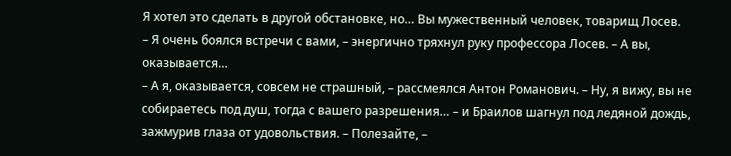Я хотел это сделать в другой обстановке, но… Вы мужественный человек, товарищ Лосев.
– Я очень боялся встречи с вами, – энергично тряхнул руку профессора Лосев. – А вы, оказывается…
– А я, оказывается, совсем не страшный, – рассмеялся Антон Романович. – Ну, я вижу, вы не собираетесь под душ, тогда с вашего разрешения… – и Браилов шагнул под ледяной дождь, зажмурив глаза от удовольствия. – Полезайте, –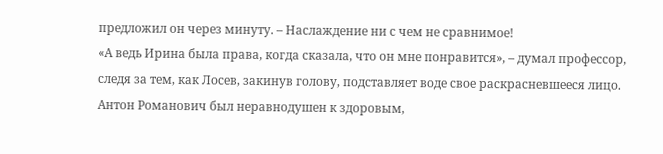предложил он через минуту. – Наслаждение ни с чем не сравнимое!
«А ведь Ирина была права, когда сказала, что он мне понравится», – думал профессор, следя за тем, как Лосев, закинув голову, подставляет воде свое раскрасневшееся лицо. Антон Романович был неравнодушен к здоровым,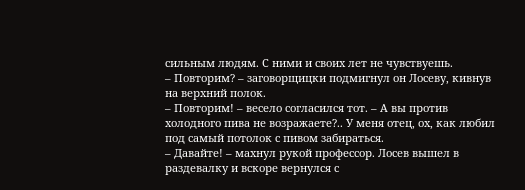сильным людям. С ними и своих лет не чувствуешь.
– Повторим? – заговорщицки подмигнул он Лосеву, кивнув на верхний полок.
– Повторим! – весело согласился тот. – А вы против холодного пива не возражаете?.. У меня отец, ох, как любил под самый потолок с пивом забираться.
– Давайте! – махнул рукой профессор. Лосев вышел в раздевалку и вскоре вернулся с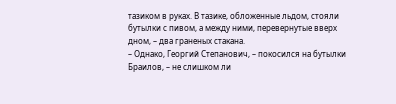тазиком в руках. В тазике, обложенные льдом, стояли бутылки с пивом, а между ними, перевернутые вверх дном, – два граненых стакана.
– Однако, Георгий Степанович, – покосился на бутылки Браилов, – не слишком ли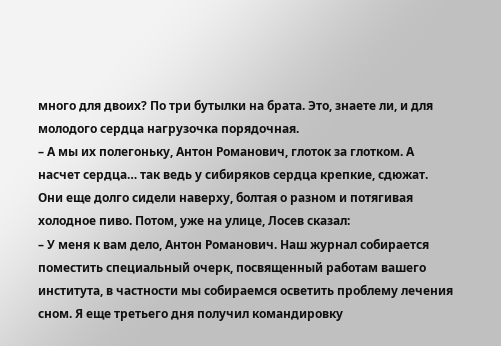много для двоих? По три бутылки на брата. Это, знаете ли, и для молодого сердца нагрузочка порядочная.
– А мы их полегоньку, Антон Романович, глоток за глотком. А насчет сердца… так ведь у сибиряков сердца крепкие, сдюжат.
Они еще долго сидели наверху, болтая о разном и потягивая холодное пиво. Потом, уже на улице, Лосев сказал:
– У меня к вам дело, Антон Романович. Наш журнал собирается поместить специальный очерк, посвященный работам вашего института, в частности мы собираемся осветить проблему лечения сном. Я еще третьего дня получил командировку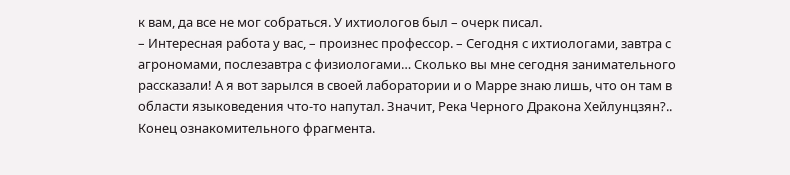к вам, да все не мог собраться. У ихтиологов был – очерк писал.
– Интересная работа у вас, – произнес профессор. – Сегодня с ихтиологами, завтра с агрономами, послезавтра с физиологами… Сколько вы мне сегодня занимательного рассказали! А я вот зарылся в своей лаборатории и о Марре знаю лишь, что он там в области языковедения что-то напутал. Значит, Река Черного Дракона Хейлунцзян?..
Конец ознакомительного фрагмента.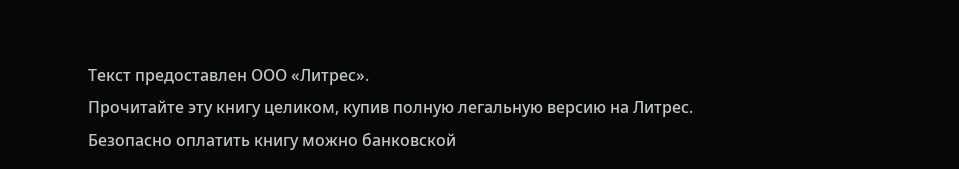Текст предоставлен ООО «Литрес».
Прочитайте эту книгу целиком, купив полную легальную версию на Литрес.
Безопасно оплатить книгу можно банковской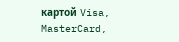картой Visa, MasterCard,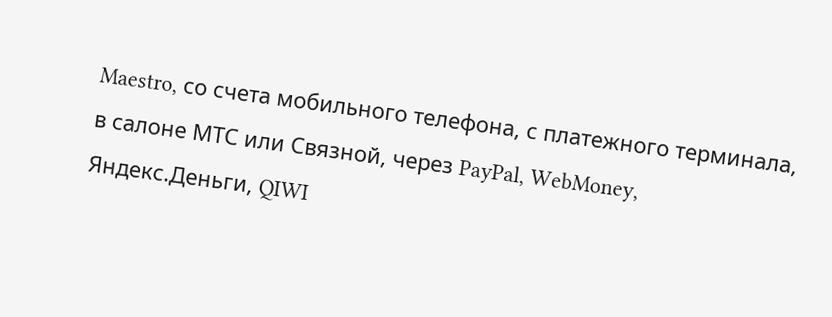Maestro, со счета мобильного телефона, с платежного терминала, в салоне МТС или Связной, через PayPal, WebMoney, Яндекс.Деньги, QIWI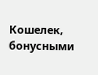Кошелек, бонусными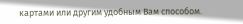картами или другим удобным Вам способом.